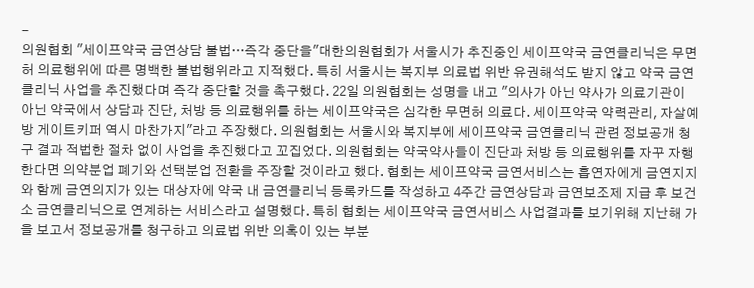-
의원협회 "세이프약국 금연상담 불법…즉각 중단을"대한의원협회가 서울시가 추진중인 세이프약국 금연클리닉은 무면허 의료행위에 따른 명백한 불법행위라고 지적했다. 특히 서울시는 복지부 의료법 위반 유권해석도 받지 않고 약국 금연클리닉 사업을 추진했다며 즉각 중단할 것을 촉구했다. 22일 의원협회는 성명을 내고 "의사가 아닌 약사가 의료기관이 아닌 약국에서 상담과 진단, 처방 등 의료행위를 하는 세이프약국은 심각한 무면허 의료다. 세이프약국 약력관리, 자살예방 게이트키퍼 역시 마찬가지"라고 주장했다. 의원협회는 서울시와 복지부에 세이프약국 금연클리닉 관련 정보공개 청구 결과 적법한 절차 없이 사업을 추진했다고 꼬집었다. 의원협회는 약국약사들이 진단과 처방 등 의료행위를 자꾸 자행한다면 의약분업 폐기와 선택분업 전환을 주장할 것이라고 했다. 협회는 세이프약국 금연서비스는 흡연자에게 금연지지와 함께 금연의지가 있는 대상자에 약국 내 금연클리닉 등록카드를 작성하고 4주간 금연상담과 금연보조제 지급 후 보건소 금연클리닉으로 연계하는 서비스라고 설명했다. 특히 협회는 세이프약국 금연서비스 사업결과를 보기위해 지난해 가을 보고서 정보공개를 청구하고 의료법 위반 의혹이 있는 부분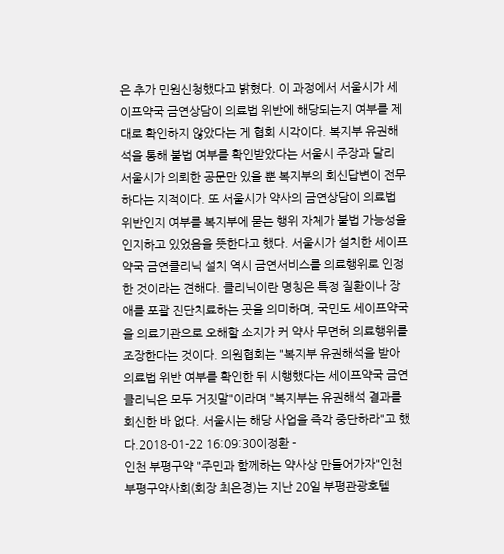은 추가 민원신청했다고 밝혔다. 이 과정에서 서울시가 세이프약국 금연상담이 의료법 위반에 해당되는지 여부를 제대로 확인하지 않았다는 게 협회 시각이다. 복지부 유권해석을 통해 불법 여부를 확인받았다는 서울시 주장과 달리 서울시가 의뢰한 공문만 있을 뿐 복지부의 회신답변이 전무하다는 지적이다. 또 서울시가 약사의 금연상담이 의료법 위반인지 여부를 복지부에 묻는 행위 자체가 불법 가능성을 인지하고 있었음을 뜻한다고 했다. 서울시가 설치한 세이프약국 금연클리닉 설치 역시 금연서비스를 의료행위로 인정한 것이라는 견해다. 클리닉이란 명칭은 특정 질환이나 장애를 포괄 진단치료하는 곳을 의미하며, 국민도 세이프약국을 의료기관으로 오해할 소지가 커 약사 무면허 의료행위를 조장한다는 것이다. 의원협회는 "복지부 유권해석을 받아 의료법 위반 여부를 확인한 뒤 시행했다는 세이프약국 금연클리닉은 모두 거짓말"이라며 "복지부는 유권해석 결과를 회신한 바 없다. 서울시는 해당 사업을 즉각 중단하라"고 했다.2018-01-22 16:09:30이정환 -
인천 부평구약 "주민과 함께하는 약사상 만들어가자"인천 부평구약사회(회장 최은경)는 지난 20일 부평관광호텔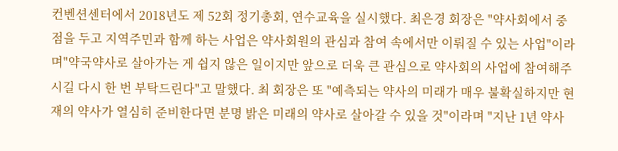컨벤션센터에서 2018년도 제 52회 정기총회, 연수교육을 실시했다. 최은경 회장은 "약사회에서 중점을 두고 지역주민과 함께 하는 사업은 약사회원의 관심과 참여 속에서만 이뤄질 수 있는 사업"이라며"약국약사로 살아가는 게 쉽지 않은 일이지만 앞으로 더욱 큰 관심으로 약사회의 사업에 참여해주시길 다시 한 번 부탁드린다"고 말했다. 최 회장은 또 "예측되는 약사의 미래가 매우 불확실하지만 현재의 약사가 열심히 준비한다면 분명 밝은 미래의 약사로 살아갈 수 있을 것"이라며 "지난 1년 약사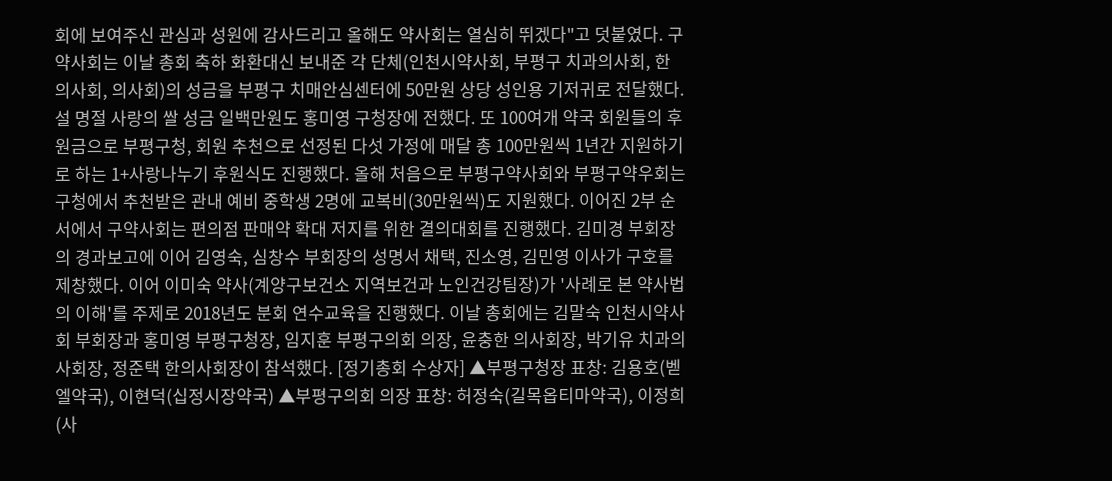회에 보여주신 관심과 성원에 감사드리고 올해도 약사회는 열심히 뛰겠다"고 덧붙였다. 구약사회는 이날 총회 축하 화환대신 보내준 각 단체(인천시약사회, 부평구 치과의사회, 한의사회, 의사회)의 성금을 부평구 치매안심센터에 50만원 상당 성인용 기저귀로 전달했다. 설 명절 사랑의 쌀 성금 일백만원도 홍미영 구청장에 전했다. 또 100여개 약국 회원들의 후원금으로 부평구청, 회원 추천으로 선정된 다섯 가정에 매달 총 100만원씩 1년간 지원하기로 하는 1+사랑나누기 후원식도 진행했다. 올해 처음으로 부평구약사회와 부평구약우회는 구청에서 추천받은 관내 예비 중학생 2명에 교복비(30만원씩)도 지원했다. 이어진 2부 순서에서 구약사회는 편의점 판매약 확대 저지를 위한 결의대회를 진행했다. 김미경 부회장의 경과보고에 이어 김영숙, 심창수 부회장의 성명서 채택, 진소영, 김민영 이사가 구호를 제창했다. 이어 이미숙 약사(계양구보건소 지역보건과 노인건강팀장)가 '사례로 본 약사법의 이해'를 주제로 2018년도 분회 연수교육을 진행했다. 이날 총회에는 김말숙 인천시약사회 부회장과 홍미영 부평구청장, 임지훈 부평구의회 의장, 윤충한 의사회장, 박기유 치과의사회장, 정준택 한의사회장이 참석했다. [정기총회 수상자] ▲부평구청장 표창: 김용호(벧엘약국), 이현덕(십정시장약국) ▲부평구의회 의장 표창: 허정숙(길목옵티마약국), 이정희(사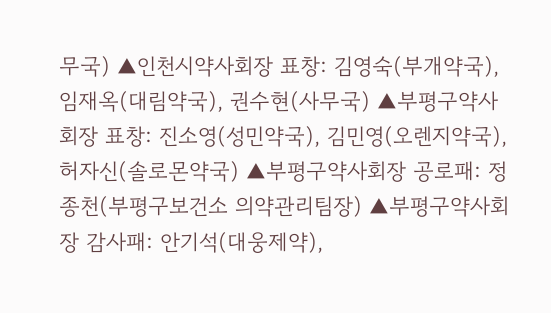무국) ▲인천시약사회장 표창: 김영숙(부개약국), 임재옥(대림약국), 권수현(사무국) ▲부평구약사회장 표창: 진소영(성민약국), 김민영(오렌지약국), 허자신(솔로몬약국) ▲부평구약사회장 공로패: 정종천(부평구보건소 의약관리팀장) ▲부평구약사회장 감사패: 안기석(대웅제약),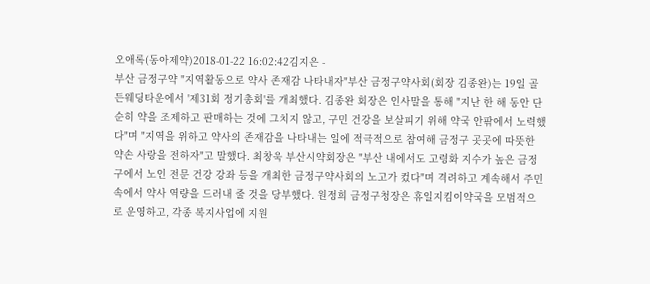오애록(동아제약)2018-01-22 16:02:42김지은 -
부산 금정구약 "지역활동으로 약사 존재감 나타내자"부산 금정구약사회(회장 김종완)는 19일 골든웨딩타운에서 '제31회 정기총회'를 개최했다. 김종완 회장은 인사말을 통해 "지난 한 해 동안 단순히 약을 조제하고 판매하는 것에 그치지 않고, 구민 건강을 보살피기 위해 약국 안팎에서 노력했다"며 "지역을 위하고 약사의 존재감을 나타내는 일에 적극적으로 참여해 금정구 곳곳에 따뜻한 약손 사랑을 전하자"고 말했다. 최창욱 부산시약회장은 "부산 내에서도 고령화 지수가 높은 금정구에서 노인 전문 건강 강좌 등을 개최한 금정구약사회의 노고가 컸다"며 격려하고 계속해서 주민 속에서 약사 역량을 드러내 줄 것을 당부했다. 원정희 금정구청장은 휴일지킴이약국을 모범적으로 운영하고, 각종 복지사업에 지원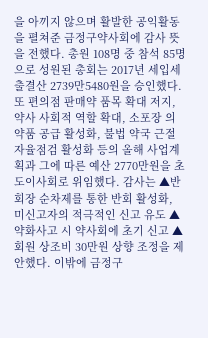을 아끼지 않으며 활발한 공익활동을 펼쳐준 금정구약사회에 감사 뜻을 전했다. 총원 108명 중 참석 85명으로 성원된 총회는 2017년 세입세출결산 2739만5480원을 승인했다. 또 편의점 판매약 품목 확대 저지, 약사 사회적 역할 확대, 소포장 의약품 공급 활성화, 불법 약국 근절 자율점검 활성화 등의 올해 사업계획과 그에 따른 예산 2770만원을 초도이사회로 위임했다. 감사는 ▲반회장 순차제를 통한 반회 활성화, 미신고자의 적극적인 신고 유도 ▲약화사고 시 약사회에 초기 신고 ▲회원 상조비 30만원 상향 조정을 제안했다. 이밖에 금정구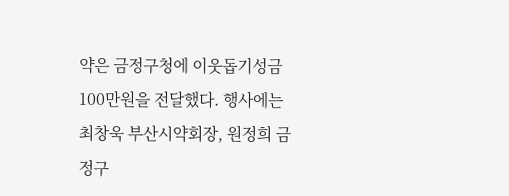약은 금정구청에 이웃돕기성금 100만원을 전달했다. 행사에는 최창욱 부산시약회장, 원정희 금정구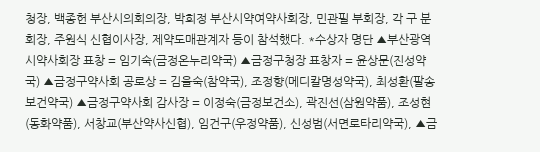청장, 백종헌 부산시의회의장, 박희정 부산시약여약사회장, 민관필 부회장, 각 구 분회장, 주원식 신협이사장, 제약도매관계자 등이 참석했다. *수상자 명단 ▲부산광역시약사회장 표창 = 임기숙(금정온누리약국) ▲금정구청장 표창자 = 윤상문(진성약국) ▲금정구약사회 공로상 = 김을숙(참약국), 조정향(메디칼명성약국), 최성환(팔송보건약국) ▲금정구약사회 감사장 = 이정숙(금정보건소), 곽진선(삼원약품), 조성현(동화약품), 서창교(부산약사신협), 임건구(우정약품), 신성범(서면로타리약국), ▲금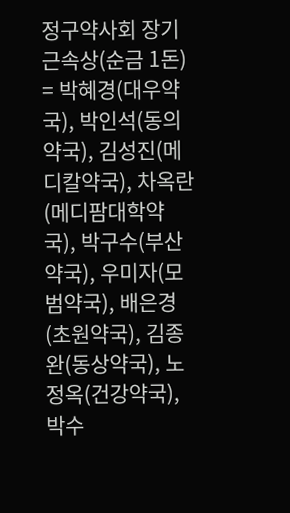정구약사회 장기근속상(순금 1돈) = 박혜경(대우약국), 박인석(동의약국), 김성진(메디칼약국), 차옥란(메디팜대학약국), 박구수(부산약국), 우미자(모범약국), 배은경(초원약국), 김종완(동상약국), 노정옥(건강약국), 박수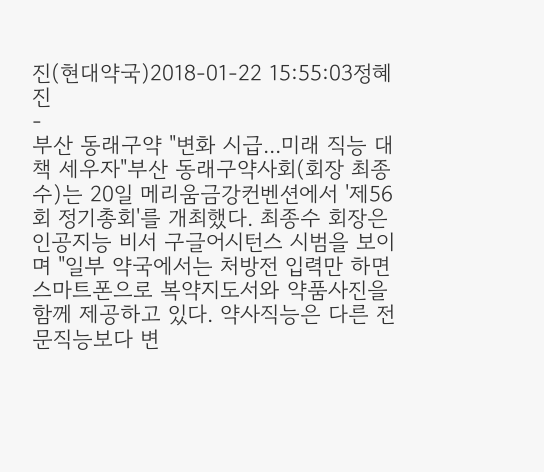진(현대약국)2018-01-22 15:55:03정혜진
-
부산 동래구약 "변화 시급...미래 직능 대책 세우자"부산 동래구약사회(회장 최종수)는 20일 메리움금강컨벤션에서 '제56회 정기총회'를 개최했다. 최종수 회장은 인공지능 비서 구글어시턴스 시범을 보이며 "일부 약국에서는 처방전 입력만 하면 스마트폰으로 복약지도서와 약품사진을 함께 제공하고 있다. 약사직능은 다른 전문직능보다 변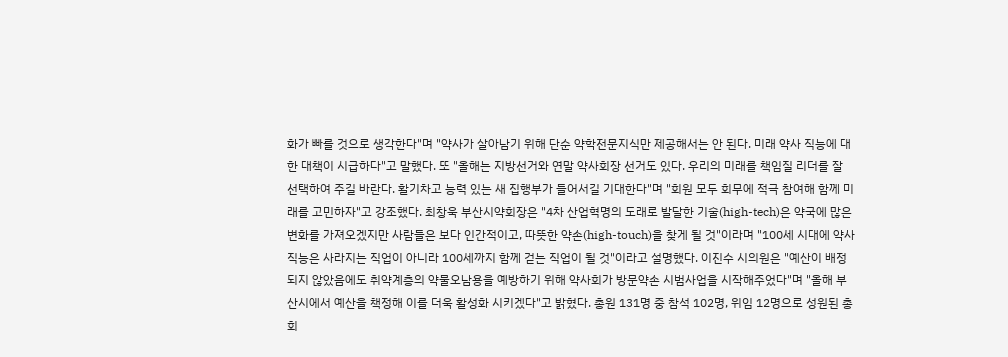화가 빠를 것으로 생각한다"며 "약사가 살아남기 위해 단순 약학전문지식만 제공해서는 안 된다. 미래 약사 직능에 대한 대책이 시급하다"고 말했다. 또 "올해는 지방선거와 연말 약사회장 선거도 있다. 우리의 미래를 책임질 리더를 잘 선택하여 주길 바란다. 활기차고 능력 있는 새 집행부가 들어서길 기대한다"며 "회원 모두 회무에 적극 참여해 함께 미래를 고민하자"고 강조했다. 최창욱 부산시약회장은 "4차 산업혁명의 도래로 발달한 기술(high-tech)은 약국에 많은 변화를 가져오겠지만 사람들은 보다 인간적이고, 따뜻한 약손(high-touch)을 찾게 될 것"이라며 "100세 시대에 약사직능은 사라지는 직업이 아니라 100세까지 함께 걷는 직업이 될 것"이라고 설명했다. 이진수 시의원은 "예산이 배정되지 않았음에도 취약계층의 약물오남용을 예방하기 위해 약사회가 방문약손 시범사업을 시작해주었다"며 "올해 부산시에서 예산을 책정해 이를 더욱 활성화 시키겠다"고 밝혔다. 총원 131명 중 참석 102명, 위임 12명으로 성원된 총회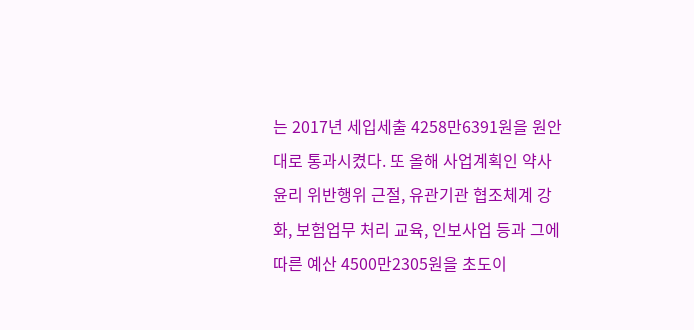는 2017년 세입세출 4258만6391원을 원안대로 통과시켰다. 또 올해 사업계획인 약사윤리 위반행위 근절, 유관기관 협조체계 강화, 보험업무 처리 교육, 인보사업 등과 그에 따른 예산 4500만2305원을 초도이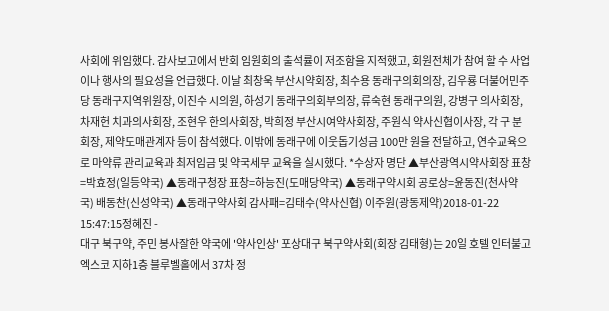사회에 위임했다. 감사보고에서 반회 임원회의 출석률이 저조함을 지적했고, 회원전체가 참여 할 수 사업이나 행사의 필요성을 언급했다. 이날 최창욱 부산시약회장, 최수용 동래구의회의장, 김우룡 더불어민주당 동래구지역위원장, 이진수 시의원, 하성기 동래구의회부의장, 류숙현 동래구의원, 강병구 의사회장, 차재헌 치과의사회장, 조현우 한의사회장, 박희정 부산시여약사회장, 주원식 약사신협이사장, 각 구 분회장, 제약도매관계자 등이 참석했다. 이밖에 동래구에 이웃돕기성금 100만 원을 전달하고, 연수교육으로 마약류 관리교육과 최저임금 및 약국세무 교육을 실시했다. *수상자 명단 ▲부산광역시약사회장 표창=박효정(일등약국) ▲동래구청장 표창=하능진(도매당약국) ▲동래구약시회 공로상=윤동진(천사약국) 배동찬(신성약국) ▲동래구약사회 감사패=김태수(약사신협) 이주원(광동제약)2018-01-22 15:47:15정혜진 -
대구 북구약, 주민 봉사잘한 약국에 '약사인상' 포상대구 북구약사회(회장 김태형)는 20일 호텔 인터불고엑스코 지하1층 블루벨홀에서 37차 정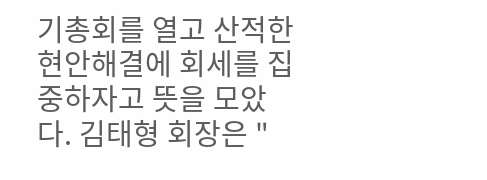기총회를 열고 산적한 현안해결에 회세를 집중하자고 뜻을 모았다. 김태형 회장은 "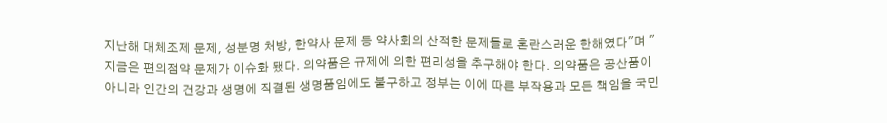지난해 대체조제 문제, 성분명 처방, 한약사 문제 등 약사회의 산적한 문제들로 혼란스러운 한해였다"며 "지금은 편의점약 문제가 이슈화 됐다. 의약품은 규제에 의한 편리성을 추구해야 한다. 의약품은 공산품이 아니라 인간의 건강과 생명에 직결된 생명품임에도 불구하고 정부는 이에 따른 부작용과 모든 책임을 국민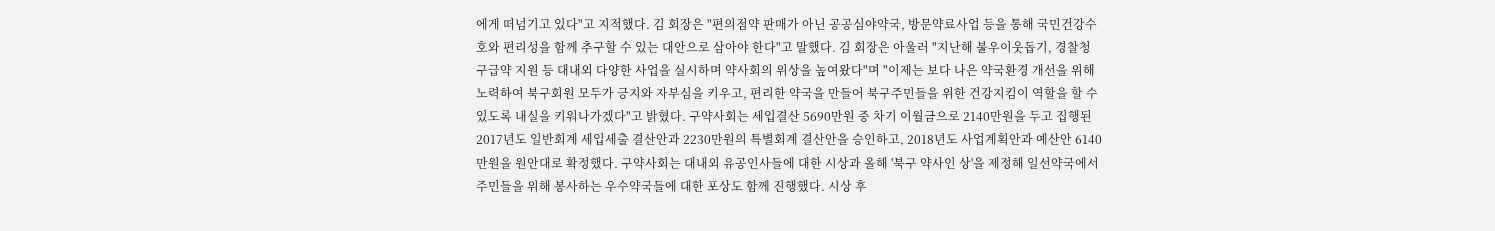에게 떠넘기고 있다"고 지적했다. 김 회장은 "편의점약 판매가 아닌 공공심야약국, 방문약료사업 등을 통해 국민건강수호와 편리성을 함께 추구할 수 있는 대안으로 삼아야 한다"고 말했다. 김 회장은 아울러 "지난해 불우이웃돕기, 경찰청 구급약 지원 등 대내외 다양한 사업을 실시하며 약사회의 위상을 높여왔다"며 "이제는 보다 나은 약국환경 개선을 위해 노력하여 북구회원 모두가 긍지와 자부심을 키우고, 편리한 약국을 만들어 북구주민들을 위한 건강지킴이 역할을 할 수 있도록 내실을 키워나가겠다"고 밝혔다. 구약사회는 세입결산 5690만원 중 차기 이월금으로 2140만원을 두고 집행된 2017년도 일반회계 세입세출 결산안과 2230만원의 특별회계 결산안을 승인하고, 2018년도 사업계획안과 예산안 6140만원을 원안대로 확정했다. 구약사회는 대내외 유공인사들에 대한 시상과 올해 '북구 약사인 상'을 제정해 일선약국에서 주민들을 위해 봉사하는 우수약국들에 대한 포상도 함께 진행했다. 시상 후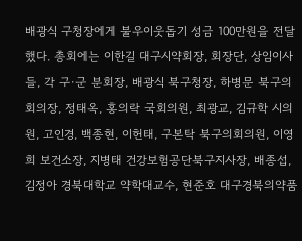배광식 구청장에게 불우이웃돕기 성금 100만원을 전달했다. 총회에는 이한길 대구시약회장, 회장단, 상임이사들, 각 구·군 분회장, 배광식 북구청장, 하병문 북구의회의장, 정태옥, 홍의락 국회의원, 최광교, 김규학 시의원, 고인경, 백종현, 이헌태, 구본탁 북구의회의원, 이영희 보건소장, 지병태 건강보험공단북구지사장, 배종섭, 김정아 경북대학교 약학대교수, 현준호 대구경북의약품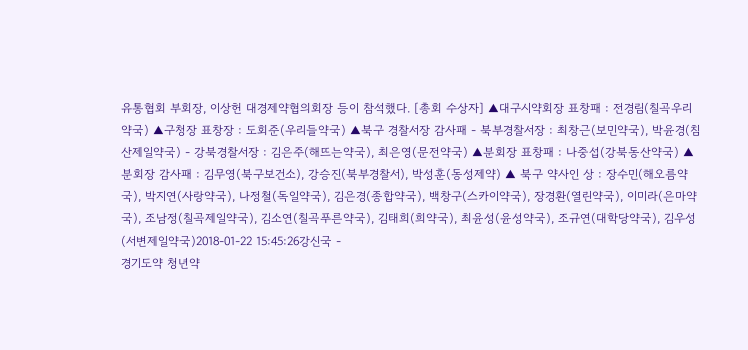유통협회 부회장, 이상헌 대경제약협의회장 등이 참석했다. [총회 수상자] ▲대구시약회장 표창패 : 전경림(칠곡우리약국) ▲구청장 표창장 : 도회준(우리들약국) ▲북구 경찰서장 감사패 - 북부경찰서장 : 최창근(보민약국), 박윤경(침산제일약국) - 강북경찰서장 : 김은주(해뜨는약국), 최은영(문전약국) ▲분회장 표창패 : 나중섭(강북동산약국) ▲분회장 감사패 : 김무영(북구보건소), 강승진(북부경찰서), 박성훈(동성제약) ▲ 북구 약사인 상 : 장수민(해오름약국), 박지연(사랑약국), 나정철(독일약국), 김은경(종합약국), 백창구(스카이약국), 장경환(열린약국), 이미라(은마약국), 조남정(칠곡제일약국), 김소연(칠곡푸른약국), 김태희(희약국), 최윤성(윤성약국), 조규연(대학당약국), 김우성(서변제일약국)2018-01-22 15:45:26강신국 -
경기도약 청년약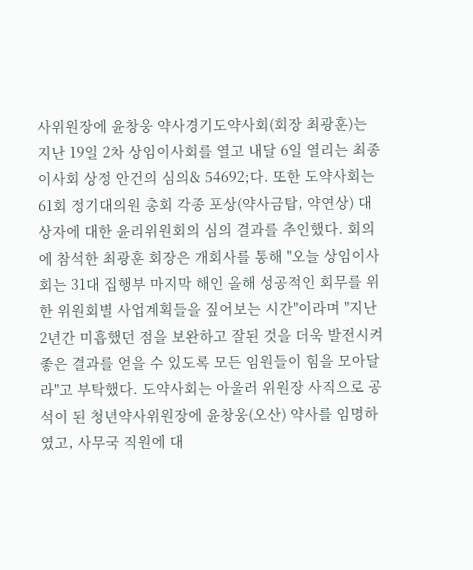사위원장에 윤창웅 약사경기도약사회(회장 최광훈)는 지난 19일 2차 상임이사회를 열고 내달 6일 열리는 최종이사회 상정 안건의 심의& 54692;다. 또한 도약사회는 61회 정기대의원 총회 각종 포상(약사금탑, 약연상) 대상자에 대한 윤리위원회의 심의 결과를 추인했다. 회의에 참석한 최광훈 회장은 개회사를 통해 "오늘 상임이사회는 31대 집행부 마지막 해인 올해 성공적인 회무를 위한 위원회별 사업계획들을 짚어보는 시간"이라며 "지난 2년간 미흡했던 점을 보완하고 잘된 것을 더욱 발전시켜 좋은 결과를 얻을 수 있도록 모든 임원들이 힘을 모아달라"고 부탁했다. 도약사회는 아울러 위원장 사직으로 공석이 된 청년약사위원장에 윤창웅(오산) 약사를 임명하였고, 사무국 직원에 대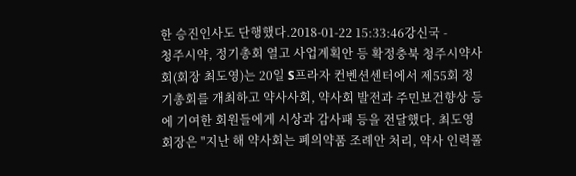한 승진인사도 단행했다.2018-01-22 15:33:46강신국 -
청주시약, 정기총회 열고 사업계획안 등 확정충북 청주시약사회(회장 최도영)는 20일 S프라자 컨벤션센터에서 제55회 정기총회를 개최하고 약사사회, 약사회 발전과 주민보건향상 등에 기여한 회원들에게 시상과 감사패 등을 전달했다. 최도영 회장은 "지난 해 약사회는 폐의약품 조례안 처리, 약사 인력풀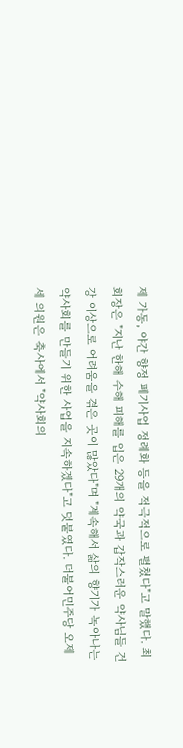제 가동, 야간 향정 폐기사업 정례화 등을 적극적으로 펼쳤다"고 말했다. 최 회장은 "지난 한해 수해 피해를 입은 29개의 약국과 갑작스러운 약사님들 건강 이상으로 어려움을 겪은 곳이 많았다"며 "계속해서 삶의 향기가 녹아나는 약사회를 만들기 위한 사업을 지속하겠다"고 덧붙였다. 더불어민주당 오제세 의원은 축사에서 "약사회의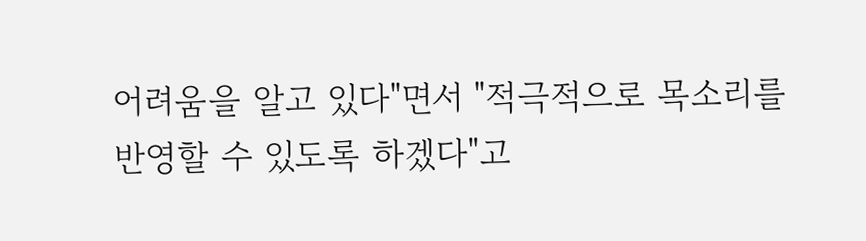어려움을 알고 있다"면서 "적극적으로 목소리를 반영할 수 있도록 하겠다"고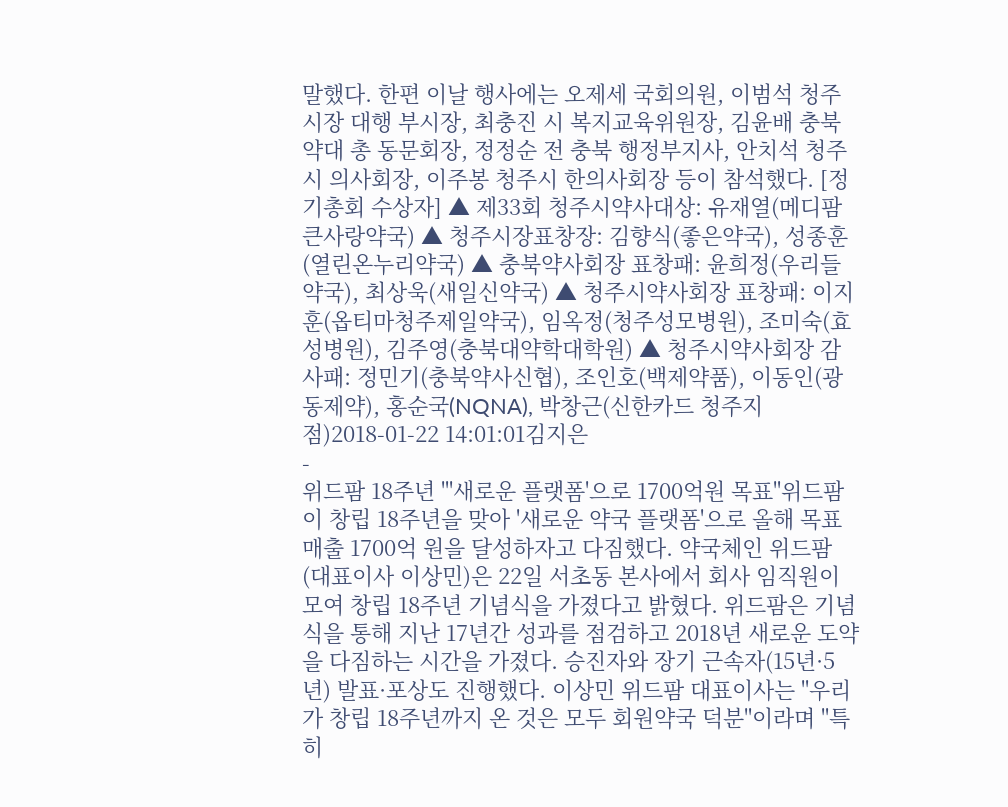말했다. 한편 이날 행사에는 오제세 국회의원, 이범석 청주시장 대행 부시장, 최충진 시 복지교육위원장, 김윤배 충북약대 총 동문회장, 정정순 전 충북 행정부지사, 안치석 청주시 의사회장, 이주봉 청주시 한의사회장 등이 참석했다. [정기총회 수상자] ▲ 제33회 청주시약사대상: 유재열(메디팜큰사랑약국) ▲ 청주시장표창장: 김향식(좋은약국), 성종훈(열린온누리약국) ▲ 충북약사회장 표창패: 윤희정(우리들약국), 최상욱(새일신약국) ▲ 청주시약사회장 표창패: 이지훈(옵티마청주제일약국), 임옥정(청주성모병원), 조미숙(효성병원), 김주영(충북대약학대학원) ▲ 청주시약사회장 감사패: 정민기(충북약사신협), 조인호(백제약품), 이동인(광동제약), 홍순국(NQNA), 박창근(신한카드 청주지점)2018-01-22 14:01:01김지은
-
위드팜 18주년 "'새로운 플랫폼'으로 1700억원 목표"위드팜이 창립 18주년을 맞아 '새로운 약국 플랫폼'으로 올해 목표 매출 1700억 원을 달성하자고 다짐했다. 약국체인 위드팜(대표이사 이상민)은 22일 서초동 본사에서 회사 임직원이 모여 창립 18주년 기념식을 가졌다고 밝혔다. 위드팜은 기념식을 통해 지난 17년간 성과를 점검하고 2018년 새로운 도약을 다짐하는 시간을 가졌다. 승진자와 장기 근속자(15년·5년) 발표·포상도 진행했다. 이상민 위드팜 대표이사는 "우리가 창립 18주년까지 온 것은 모두 회원약국 덕분"이라며 "특히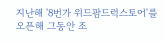지난해 '8번가 위드팜드럭스토어'를 오픈해 그동안 조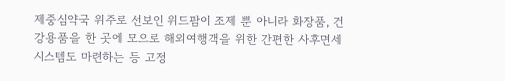제중심약국 위주로 선보인 위드팜이 조제 뿐 아니라 화장품, 건강용품을 한 곳에 모으로 해외여행객을 위한 간편한 사후면세시스템도 마련하는 등 고정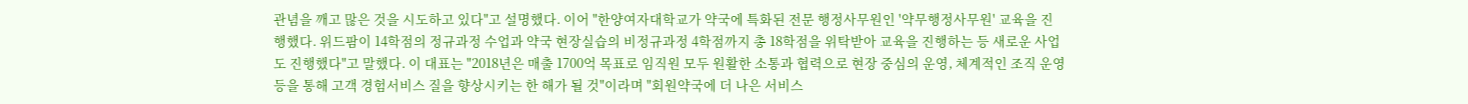관념을 깨고 많은 것을 시도하고 있다"고 설명했다. 이어 "한양여자대학교가 약국에 특화된 전문 행정사무원인 '약무행정사무원' 교육을 진행했다. 위드팜이 14학점의 정규과정 수업과 약국 현장실습의 비정규과정 4학점까지 총 18학점을 위탁받아 교육을 진행하는 등 새로운 사업도 진행했다"고 말했다. 이 대표는 "2018년은 매출 1700억 목표로 임직원 모두 원활한 소통과 협력으로 현장 중심의 운영, 체계적인 조직 운영 등을 통해 고객 경험서비스 질을 향상시키는 한 해가 될 것"이라며 "회원약국에 더 나은 서비스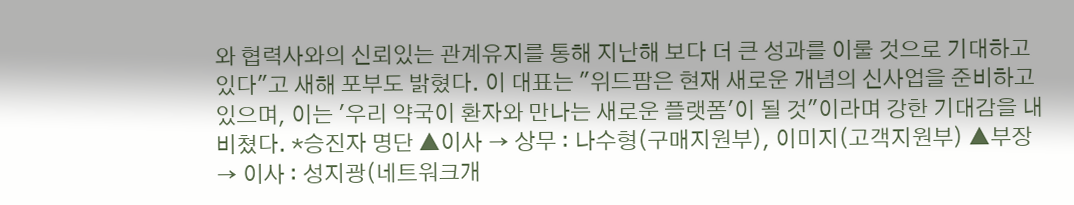와 협력사와의 신뢰있는 관계유지를 통해 지난해 보다 더 큰 성과를 이룰 것으로 기대하고 있다"고 새해 포부도 밝혔다. 이 대표는 "위드팜은 현재 새로운 개념의 신사업을 준비하고 있으며, 이는 '우리 약국이 환자와 만나는 새로운 플랫폼'이 될 것"이라며 강한 기대감을 내비쳤다. *승진자 명단 ▲이사 → 상무 : 나수형(구매지원부), 이미지(고객지원부) ▲부장 → 이사 : 성지광(네트워크개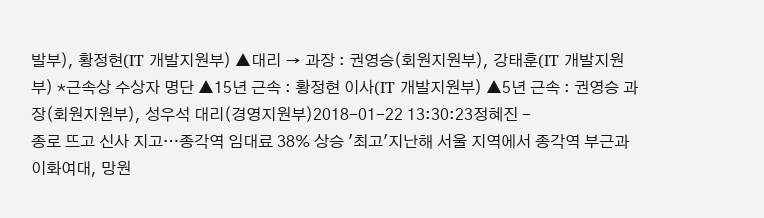발부), 황정현(IT 개발지원부) ▲대리 → 과장 : 권영승(회원지원부), 강태훈(IT 개발지원부) *근속상 수상자 명단 ▲15년 근속 : 황정현 이사(IT 개발지원부) ▲5년 근속 : 권영승 과장(회원지원부), 성우석 대리(경영지원부)2018-01-22 13:30:23정혜진 -
종로 뜨고 신사 지고…종각역 임대료 38% 상승 '최고'지난해 서울 지역에서 종각역 부근과 이화여대, 망원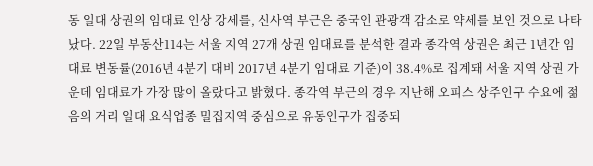동 일대 상권의 임대료 인상 강세를, 신사역 부근은 중국인 관광객 감소로 약세를 보인 것으로 나타났다. 22일 부동산114는 서울 지역 27개 상권 임대료를 분석한 결과 종각역 상권은 최근 1년간 임대료 변동률(2016년 4분기 대비 2017년 4분기 임대료 기준)이 38.4%로 집계돼 서울 지역 상권 가운데 임대료가 가장 많이 올랐다고 밝혔다. 종각역 부근의 경우 지난해 오피스 상주인구 수요에 젊음의 거리 일대 요식업종 밀집지역 중심으로 유동인구가 집중되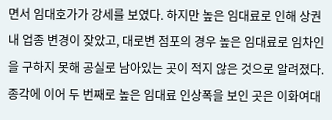면서 임대호가가 강세를 보였다. 하지만 높은 임대료로 인해 상권 내 업종 변경이 잦았고, 대로변 점포의 경우 높은 임대료로 임차인을 구하지 못해 공실로 남아있는 곳이 적지 않은 것으로 알려졌다. 종각에 이어 두 번째로 높은 임대료 인상폭을 보인 곳은 이화여대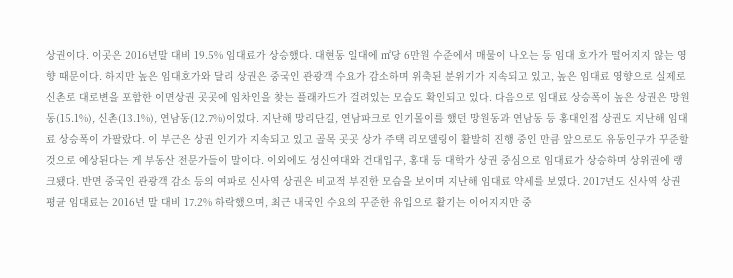상권이다. 이곳은 2016년말 대비 19.5% 임대료가 상승했다. 대현동 일대에 ㎡당 6만원 수준에서 매물이 나오는 등 임대 호가가 떨어지지 않는 영향 때문이다. 하지만 높은 임대호가와 달리 상권은 중국인 관광객 수요가 감소하며 위축된 분위기가 지속되고 있고, 높은 임대료 영향으로 실제로 신촌로 대로변을 포함한 이면상권 곳곳에 임차인을 찾는 플래카드가 걸려있는 모습도 확인되고 있다. 다음으로 임대료 상승폭이 높은 상권은 망원동(15.1%), 신촌(13.1%), 연남동(12.7%)이었다. 지난해 망리단길, 연남파크로 인기몰이를 했던 망원동과 연남동 등 홍대인접 상권도 지난해 임대료 상승폭이 가팔랐다. 이 부근은 상권 인기가 지속되고 있고 골목 곳곳 상가 주택 리모델링이 활발히 진행 중인 만큼 앞으로도 유동인구가 꾸준할 것으로 예상된다는 게 부동산 전문가들이 말이다. 이외에도 성신여대와 건대입구, 홍대 등 대학가 상권 중심으로 임대료가 상승하며 상위권에 랭크됐다. 반면 중국인 관광객 감소 등의 여파로 신사역 상권은 비교적 부진한 모습을 보이며 지난해 임대료 약세를 보였다. 2017년도 신사역 상권 평균 임대료는 2016년 말 대비 17.2% 하락했으며, 최근 내국인 수요의 꾸준한 유입으로 활기는 이어지지만 중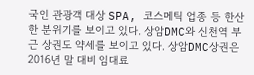국인 관광객 대상 SPA, 코스메틱 업종 등 한산한 분위기를 보이고 있다. 상암DMC와 신천역 부근 상권도 약세를 보이고 있다. 상암DMC상권은 2016년 말 대비 임대료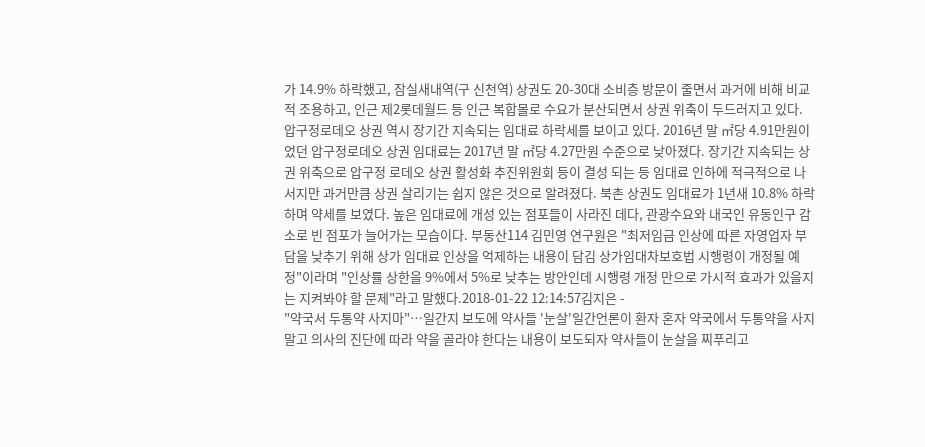가 14.9% 하락했고, 잠실새내역(구 신천역) 상권도 20-30대 소비층 방문이 줄면서 과거에 비해 비교적 조용하고, 인근 제2롯데월드 등 인근 복합몰로 수요가 분산되면서 상권 위축이 두드러지고 있다. 압구정로데오 상권 역시 장기간 지속되는 임대료 하락세를 보이고 있다. 2016년 말 ㎡당 4.91만원이었던 압구정로데오 상권 임대료는 2017년 말 ㎡당 4.27만원 수준으로 낮아졌다. 장기간 지속되는 상권 위축으로 압구정 로데오 상권 활성화 추진위원회 등이 결성 되는 등 임대료 인하에 적극적으로 나서지만 과거만큼 상권 살리기는 쉽지 않은 것으로 알려졌다. 북촌 상권도 임대료가 1년새 10.8% 하락하며 약세를 보였다. 높은 임대료에 개성 있는 점포들이 사라진 데다, 관광수요와 내국인 유동인구 감소로 빈 점포가 늘어가는 모습이다. 부동산114 김민영 연구원은 "최저임금 인상에 따른 자영업자 부담을 낮추기 위해 상가 임대료 인상을 억제하는 내용이 담김 상가임대차보호법 시행령이 개정될 예정"이라며 "인상률 상한을 9%에서 5%로 낮추는 방안인데 시행령 개정 만으로 가시적 효과가 있을지는 지켜봐야 할 문제"라고 말했다.2018-01-22 12:14:57김지은 -
"약국서 두통약 사지마"…일간지 보도에 약사들 '눈살'일간언론이 환자 혼자 약국에서 두통약을 사지말고 의사의 진단에 따라 약을 골라야 한다는 내용이 보도되자 약사들이 눈살을 찌푸리고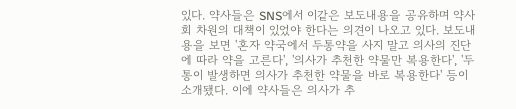있다. 약사들은 SNS에서 이같은 보도내용을 공유하며 약사회 차원의 대책이 있었야 한다는 의견이 나오고 있다. 보도내용을 보면 '혼자 약국에서 두통약을 사지 말고 의사의 진단에 따라 약을 고른다', '의사가 추천한 약물만 복용한다', '두통이 발생하면 의사가 추천한 약물을 바로 복용한다' 등이 소개됐다. 이에 약사들은 의사가 추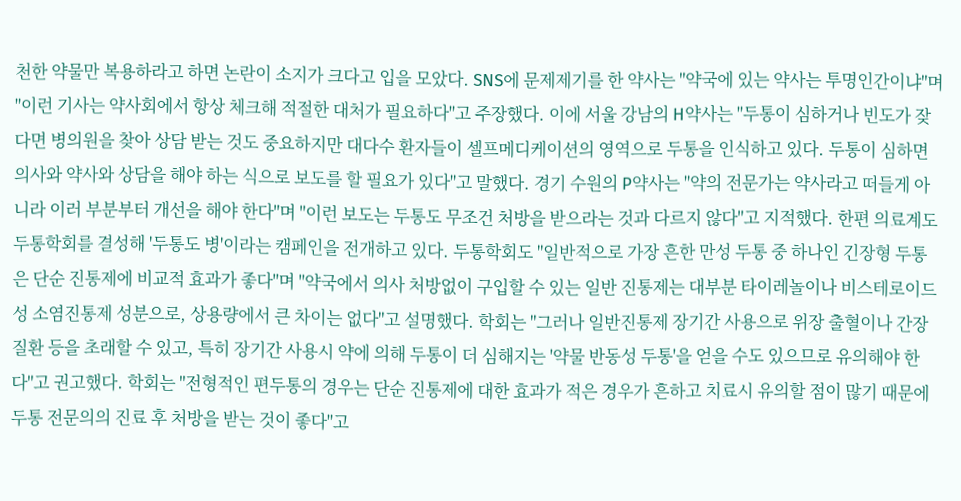천한 약물만 복용하라고 하면 논란이 소지가 크다고 입을 모았다. SNS에 문제제기를 한 약사는 "약국에 있는 약사는 투명인간이냐"며 "이런 기사는 약사회에서 항상 체크해 적절한 대처가 필요하다"고 주장했다. 이에 서울 강남의 H약사는 "두통이 심하거나 빈도가 잦다면 병의원을 찾아 상담 받는 것도 중요하지만 대다수 환자들이 셀프메디케이션의 영역으로 두통을 인식하고 있다. 두통이 심하면 의사와 약사와 상담을 해야 하는 식으로 보도를 할 필요가 있다"고 말했다. 경기 수원의 P약사는 "약의 전문가는 약사라고 떠들게 아니라 이러 부분부터 개선을 해야 한다"며 "이런 보도는 두통도 무조건 처방을 받으라는 것과 다르지 않다"고 지적했다. 한편 의료계도 두통학회를 결성해 '두통도 병'이라는 캠페인을 전개하고 있다. 두통학회도 "일반적으로 가장 흔한 만성 두통 중 하나인 긴장형 두통은 단순 진통제에 비교적 효과가 좋다"며 "약국에서 의사 처방없이 구입할 수 있는 일반 진통제는 대부분 타이레놀이나 비스테로이드성 소염진통제 성분으로, 상용량에서 큰 차이는 없다"고 설명했다. 학회는 "그러나 일반진통제 장기간 사용으로 위장 출혈이나 간장 질환 등을 초래할 수 있고, 특히 장기간 사용시 약에 의해 두통이 더 심해지는 '약물 반동성 두통'을 얻을 수도 있으므로 유의해야 한다"고 권고했다. 학회는 "전형적인 편두통의 경우는 단순 진통제에 대한 효과가 적은 경우가 흔하고 치료시 유의할 점이 많기 때문에 두통 전문의의 진료 후 처방을 받는 것이 좋다"고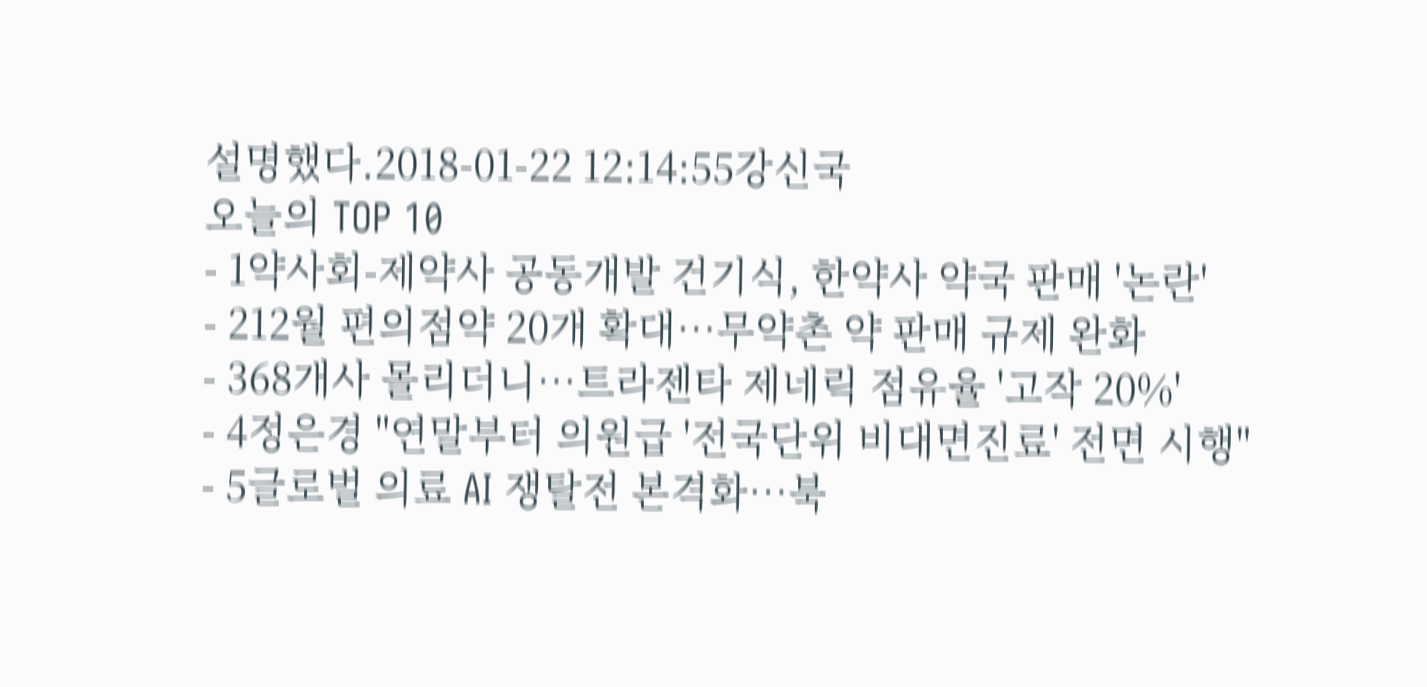설명했다.2018-01-22 12:14:55강신국
오늘의 TOP 10
- 1약사회-제약사 공동개발 건기식, 한약사 약국 판매 '논란'
- 212월 편의점약 20개 확대…무약촌 약 판매 규제 완화
- 368개사 몰리더니…트라젠타 제네릭 점유율 '고작 20%'
- 4정은경 "연말부터 의원급 '전국단위 비대면진료' 전면 시행"
- 5글로벌 의료 AI 쟁탈전 본격화…북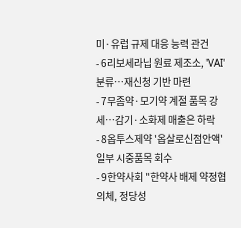미·유럽 규제 대응 능력 관건
- 6리보세라닙 원료 제조소, 'VAI' 분류…재신청 기반 마련
- 7무좀약·모기약 계절 품목 강세…감기·소화제 매출은 하락
- 8옵투스제약 '옵살로신점안액' 일부 시중품목 회수
- 9한약사회 "한약사 배제 약정협의체, 정당성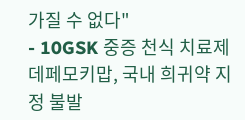가질 수 없다"
- 10GSK 중증 천식 치료제 데페모키맙, 국내 희귀약 지정 불발